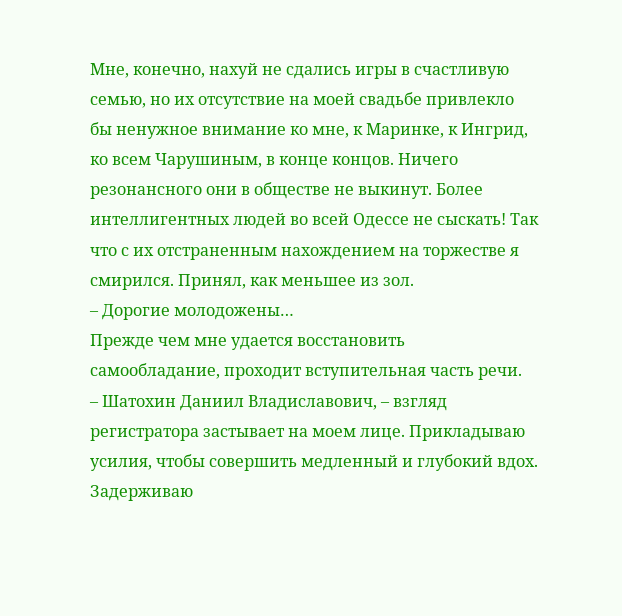Мне, конечно, нахуй не сдались игры в счастливую семью, но их отсутствие на моей свадьбе привлекло бы ненужное внимание ко мне, к Маринке, к Ингрид, ко всем Чарушиным, в конце концов. Ничего резонансного они в обществе не выкинут. Более интеллигентных людей во всей Одессе не сыскать! Так что с их отстраненным нахождением на торжестве я смирился. Принял, как меньшее из зол.
– Дорогие молодожены…
Прежде чем мне удается восстановить самообладание, проходит вступительная часть речи.
– Шатохин Даниил Владиславович, – взгляд регистратора застывает на моем лице. Прикладываю усилия, чтобы совершить медленный и глубокий вдох. Задерживаю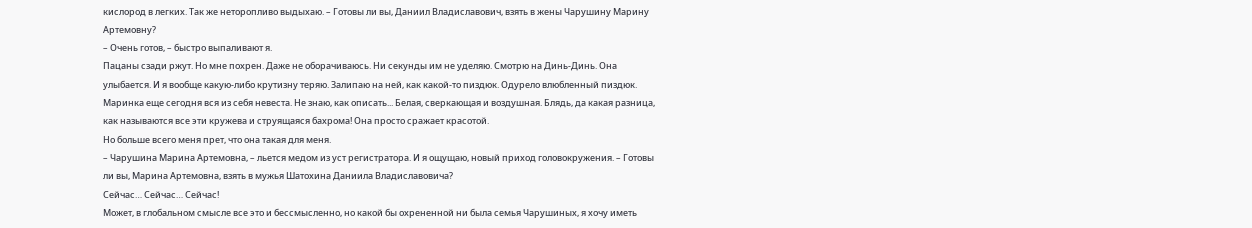кислород в легких. Так же неторопливо выдыхаю. – Готовы ли вы, Даниил Владиславович, взять в жены Чарушину Марину Артемовну?
– Очень готов, – быстро выпаливают я.
Пацаны сзади ржут. Но мне похрен. Даже не оборачиваюсь. Ни секунды им не уделяю. Смотрю на Динь-Динь. Она улыбается. И я вообще какую-либо крутизну теряю. Залипаю на ней, как какой-то пиздюк. Одурело влюбленный пиздюк.
Маринка еще сегодня вся из себя невеста. Не знаю, как описать... Белая, сверкающая и воздушная. Блядь, да какая разница, как называются все эти кружева и струящаяся бахрома! Она просто сражает красотой.
Но больше всего меня прет, что она такая для меня.
– Чарушина Марина Артемовна, – льется медом из уст регистратора. И я ощущаю, новый приход головокружения. – Готовы ли вы, Марина Артемовна, взять в мужья Шатохина Даниила Владиславовича?
Сейчас… Сейчас… Сейчас!
Может, в глобальном смысле все это и бессмысленно, но какой бы охрененной ни была семья Чарушиных, я хочу иметь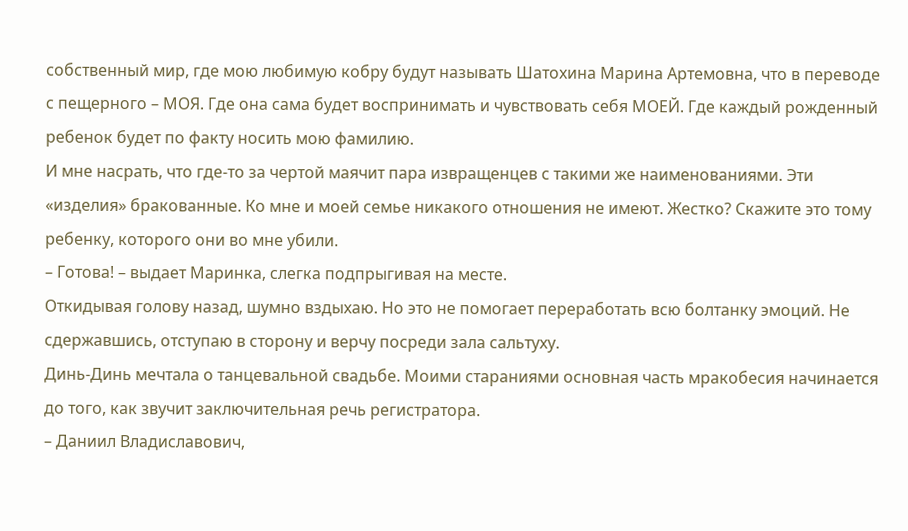собственный мир, где мою любимую кобру будут называть Шатохина Марина Артемовна, что в переводе с пещерного – МОЯ. Где она сама будет воспринимать и чувствовать себя МОЕЙ. Где каждый рожденный ребенок будет по факту носить мою фамилию.
И мне насрать, что где-то за чертой маячит пара извращенцев с такими же наименованиями. Эти «изделия» бракованные. Ко мне и моей семье никакого отношения не имеют. Жестко? Скажите это тому ребенку, которого они во мне убили.
– Готова! – выдает Маринка, слегка подпрыгивая на месте.
Откидывая голову назад, шумно вздыхаю. Но это не помогает переработать всю болтанку эмоций. Не сдержавшись, отступаю в сторону и верчу посреди зала сальтуху.
Динь-Динь мечтала о танцевальной свадьбе. Моими стараниями основная часть мракобесия начинается до того, как звучит заключительная речь регистратора.
– Даниил Владиславович,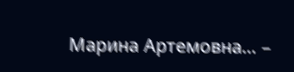Марина Артемовна… –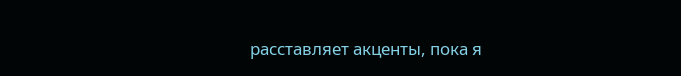расставляет акценты, пока я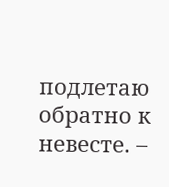подлетаю обратно к невесте. –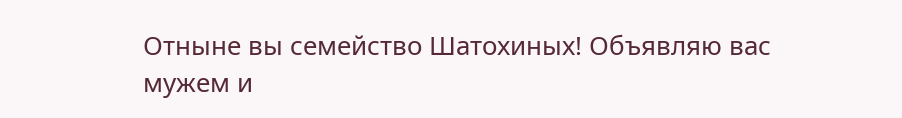Отныне вы семейство Шатохиных! Объявляю вас мужем и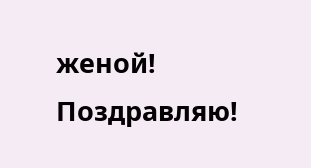женой! Поздравляю!